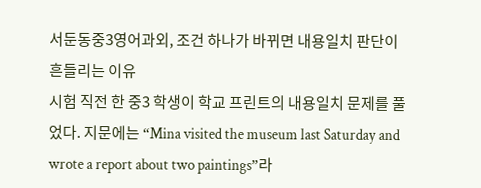서둔동중3영어과외, 조건 하나가 바뀌면 내용일치 판단이 흔들리는 이유
시험 직전 한 중3 학생이 학교 프린트의 내용일치 문제를 풀었다. 지문에는 “Mina visited the museum last Saturday and wrote a report about two paintings”라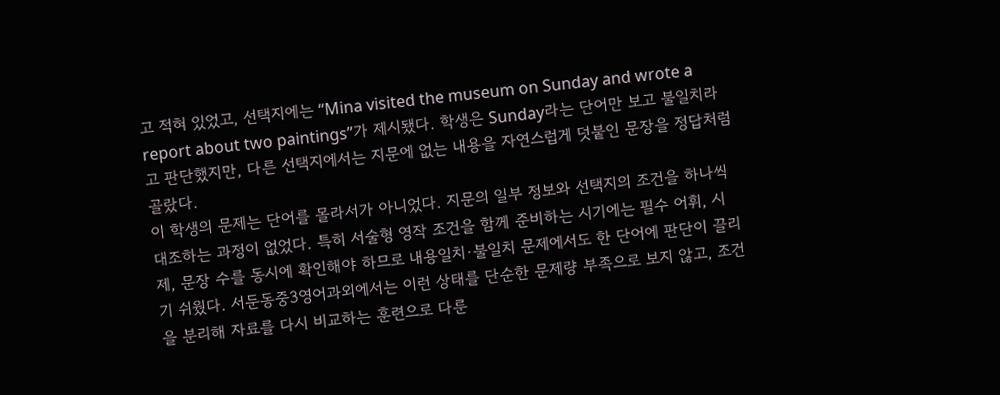고 적혀 있었고, 선택지에는 “Mina visited the museum on Sunday and wrote a report about two paintings”가 제시됐다. 학생은 Sunday라는 단어만 보고 불일치라고 판단했지만, 다른 선택지에서는 지문에 없는 내용을 자연스럽게 덧붙인 문장을 정답처럼 골랐다.
이 학생의 문제는 단어를 몰라서가 아니었다. 지문의 일부 정보와 선택지의 조건을 하나씩 대조하는 과정이 없었다. 특히 서술형 영작 조건을 함께 준비하는 시기에는 필수 어휘, 시제, 문장 수를 동시에 확인해야 하므로 내용일치·불일치 문제에서도 한 단어에 판단이 끌리기 쉬웠다. 서둔동중3영어과외에서는 이런 상태를 단순한 문제량 부족으로 보지 않고, 조건을 분리해 자료를 다시 비교하는 훈련으로 다룬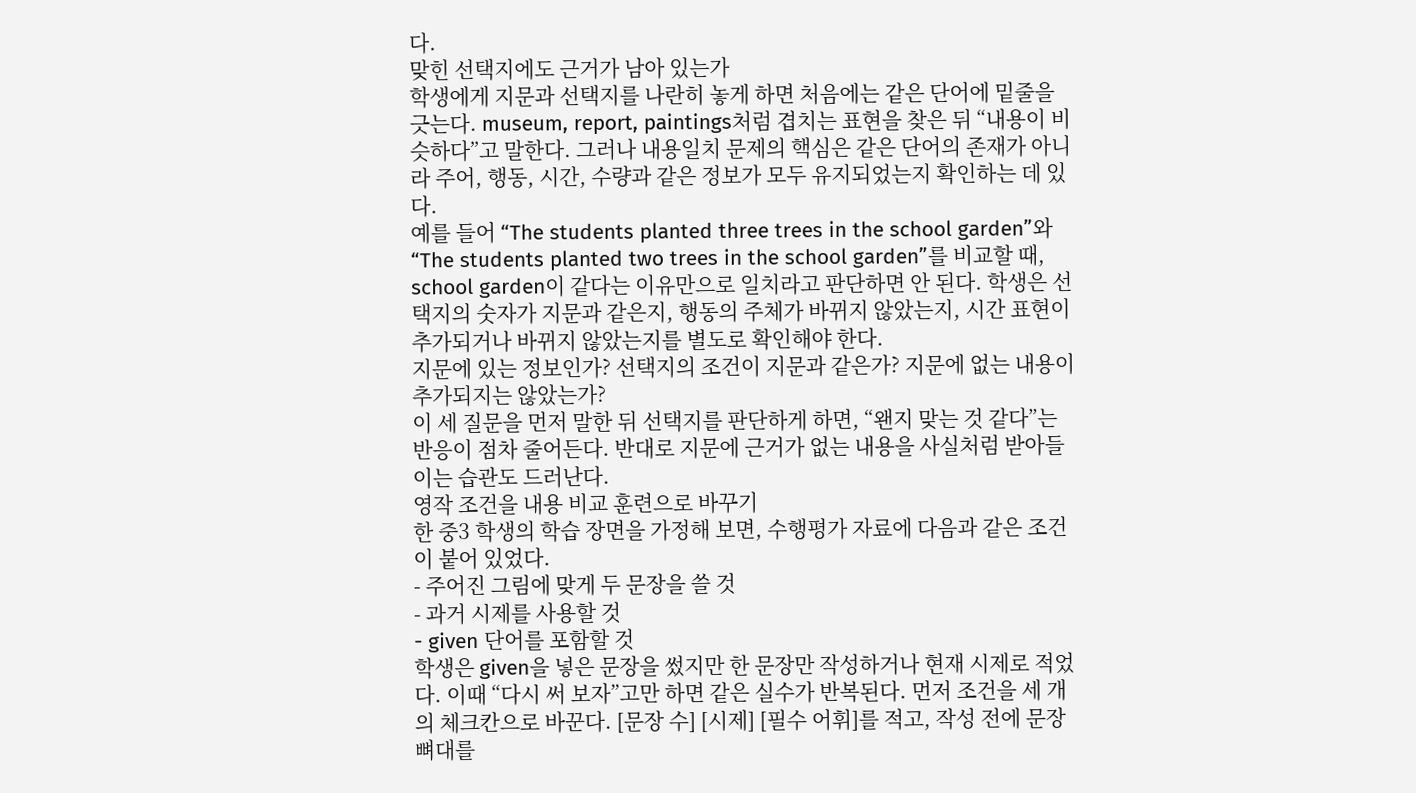다.
맞힌 선택지에도 근거가 남아 있는가
학생에게 지문과 선택지를 나란히 놓게 하면 처음에는 같은 단어에 밑줄을 긋는다. museum, report, paintings처럼 겹치는 표현을 찾은 뒤 “내용이 비슷하다”고 말한다. 그러나 내용일치 문제의 핵심은 같은 단어의 존재가 아니라 주어, 행동, 시간, 수량과 같은 정보가 모두 유지되었는지 확인하는 데 있다.
예를 들어 “The students planted three trees in the school garden”와 “The students planted two trees in the school garden”를 비교할 때, school garden이 같다는 이유만으로 일치라고 판단하면 안 된다. 학생은 선택지의 숫자가 지문과 같은지, 행동의 주체가 바뀌지 않았는지, 시간 표현이 추가되거나 바뀌지 않았는지를 별도로 확인해야 한다.
지문에 있는 정보인가? 선택지의 조건이 지문과 같은가? 지문에 없는 내용이 추가되지는 않았는가?
이 세 질문을 먼저 말한 뒤 선택지를 판단하게 하면, “왠지 맞는 것 같다”는 반응이 점차 줄어든다. 반대로 지문에 근거가 없는 내용을 사실처럼 받아들이는 습관도 드러난다.
영작 조건을 내용 비교 훈련으로 바꾸기
한 중3 학생의 학습 장면을 가정해 보면, 수행평가 자료에 다음과 같은 조건이 붙어 있었다.
- 주어진 그림에 맞게 두 문장을 쓸 것
- 과거 시제를 사용할 것
- given 단어를 포함할 것
학생은 given을 넣은 문장을 썼지만 한 문장만 작성하거나 현재 시제로 적었다. 이때 “다시 써 보자”고만 하면 같은 실수가 반복된다. 먼저 조건을 세 개의 체크칸으로 바꾼다. [문장 수] [시제] [필수 어휘]를 적고, 작성 전에 문장 뼈대를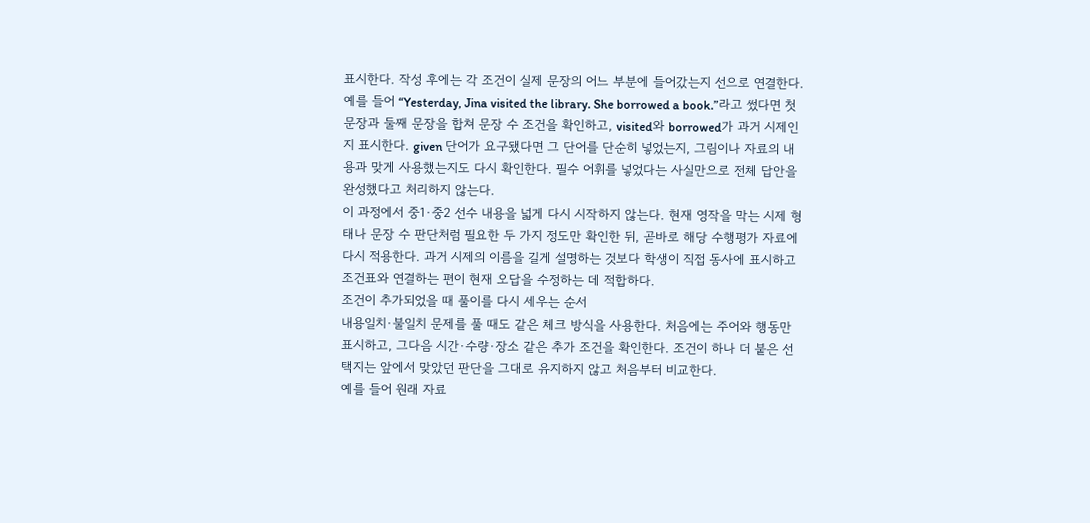표시한다. 작성 후에는 각 조건이 실제 문장의 어느 부분에 들어갔는지 선으로 연결한다.
예를 들어 “Yesterday, Jina visited the library. She borrowed a book.”라고 썼다면 첫 문장과 둘째 문장을 합쳐 문장 수 조건을 확인하고, visited와 borrowed가 과거 시제인지 표시한다. given 단어가 요구됐다면 그 단어를 단순히 넣었는지, 그림이나 자료의 내용과 맞게 사용했는지도 다시 확인한다. 필수 어휘를 넣었다는 사실만으로 전체 답안을 완성했다고 처리하지 않는다.
이 과정에서 중1·중2 선수 내용을 넓게 다시 시작하지 않는다. 현재 영작을 막는 시제 형태나 문장 수 판단처럼 필요한 두 가지 정도만 확인한 뒤, 곧바로 해당 수행평가 자료에 다시 적용한다. 과거 시제의 이름을 길게 설명하는 것보다 학생이 직접 동사에 표시하고 조건표와 연결하는 편이 현재 오답을 수정하는 데 적합하다.
조건이 추가되었을 때 풀이를 다시 세우는 순서
내용일치·불일치 문제를 풀 때도 같은 체크 방식을 사용한다. 처음에는 주어와 행동만 표시하고, 그다음 시간·수량·장소 같은 추가 조건을 확인한다. 조건이 하나 더 붙은 선택지는 앞에서 맞았던 판단을 그대로 유지하지 않고 처음부터 비교한다.
예를 들어 원래 자료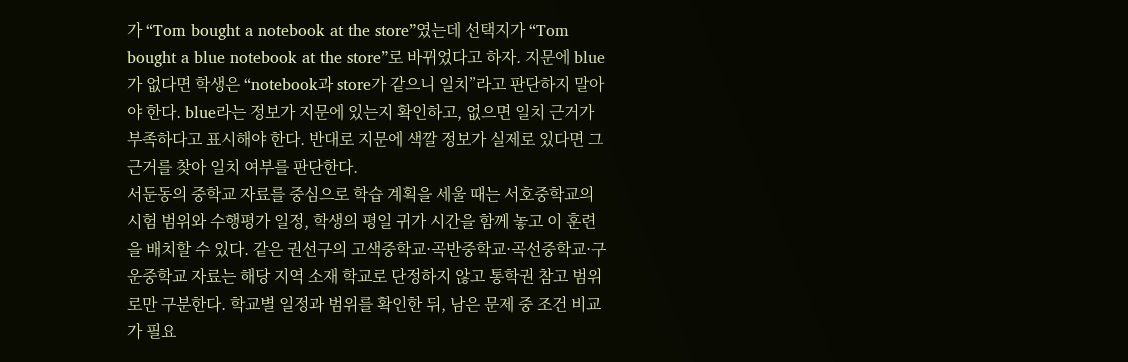가 “Tom bought a notebook at the store”였는데 선택지가 “Tom bought a blue notebook at the store”로 바뀌었다고 하자. 지문에 blue가 없다면 학생은 “notebook과 store가 같으니 일치”라고 판단하지 말아야 한다. blue라는 정보가 지문에 있는지 확인하고, 없으면 일치 근거가 부족하다고 표시해야 한다. 반대로 지문에 색깔 정보가 실제로 있다면 그 근거를 찾아 일치 여부를 판단한다.
서둔동의 중학교 자료를 중심으로 학습 계획을 세울 때는 서호중학교의 시험 범위와 수행평가 일정, 학생의 평일 귀가 시간을 함께 놓고 이 훈련을 배치할 수 있다. 같은 권선구의 고색중학교·곡반중학교·곡선중학교·구운중학교 자료는 해당 지역 소재 학교로 단정하지 않고 통학권 참고 범위로만 구분한다. 학교별 일정과 범위를 확인한 뒤, 남은 문제 중 조건 비교가 필요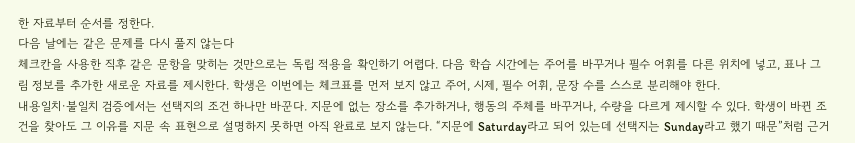한 자료부터 순서를 정한다.
다음 날에는 같은 문제를 다시 풀지 않는다
체크칸을 사용한 직후 같은 문항을 맞히는 것만으로는 독립 적용을 확인하기 어렵다. 다음 학습 시간에는 주어를 바꾸거나 필수 어휘를 다른 위치에 넣고, 표나 그림 정보를 추가한 새로운 자료를 제시한다. 학생은 이번에는 체크표를 먼저 보지 않고 주어, 시제, 필수 어휘, 문장 수를 스스로 분리해야 한다.
내용일치·불일치 검증에서는 선택지의 조건 하나만 바꾼다. 지문에 없는 장소를 추가하거나, 행동의 주체를 바꾸거나, 수량을 다르게 제시할 수 있다. 학생이 바뀐 조건을 찾아도 그 이유를 지문 속 표현으로 설명하지 못하면 아직 완료로 보지 않는다. “지문에 Saturday라고 되어 있는데 선택지는 Sunday라고 했기 때문”처럼 근거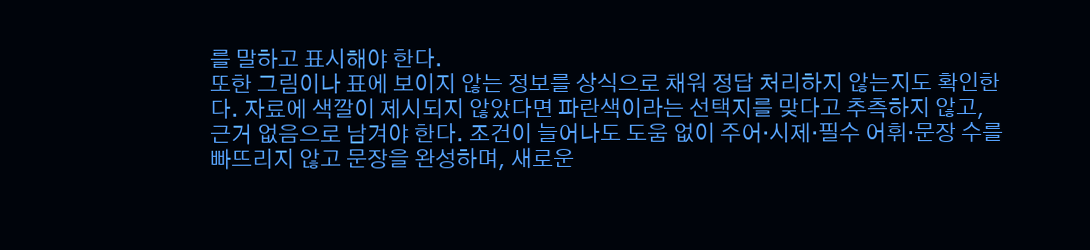를 말하고 표시해야 한다.
또한 그림이나 표에 보이지 않는 정보를 상식으로 채워 정답 처리하지 않는지도 확인한다. 자료에 색깔이 제시되지 않았다면 파란색이라는 선택지를 맞다고 추측하지 않고, 근거 없음으로 남겨야 한다. 조건이 늘어나도 도움 없이 주어·시제·필수 어휘·문장 수를 빠뜨리지 않고 문장을 완성하며, 새로운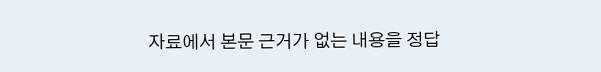자료에서 본문 근거가 없는 내용을 정답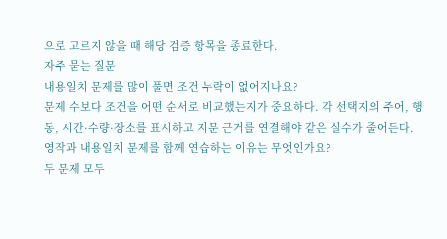으로 고르지 않을 때 해당 검증 항목을 종료한다.
자주 묻는 질문
내용일치 문제를 많이 풀면 조건 누락이 없어지나요?
문제 수보다 조건을 어떤 순서로 비교했는지가 중요하다. 각 선택지의 주어, 행동, 시간·수량·장소를 표시하고 지문 근거를 연결해야 같은 실수가 줄어든다.
영작과 내용일치 문제를 함께 연습하는 이유는 무엇인가요?
두 문제 모두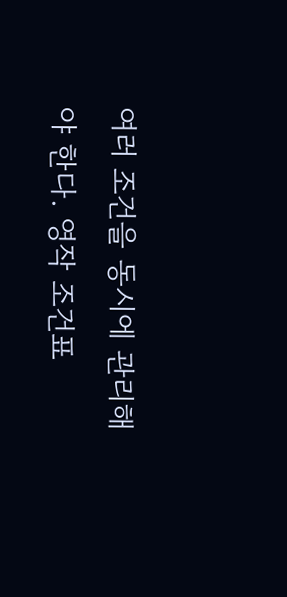여러 조건을 동시에 관리해야 한다. 영작 조건표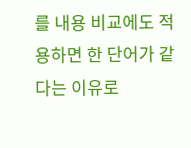를 내용 비교에도 적용하면 한 단어가 같다는 이유로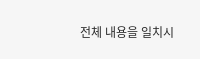전체 내용을 일치시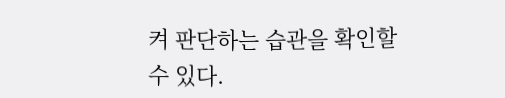켜 판단하는 습관을 확인할 수 있다.